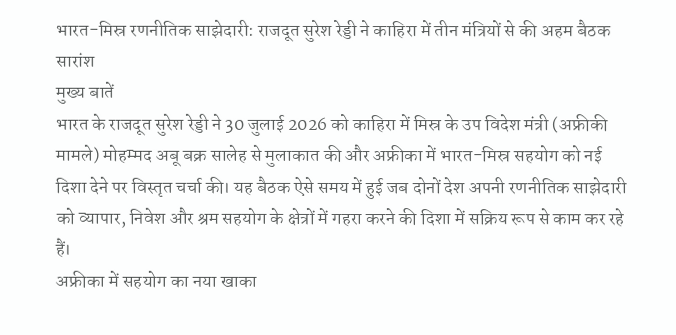भारत-मिस्र रणनीतिक साझेदारी: राजदूत सुरेश रेड्डी ने काहिरा में तीन मंत्रियों से की अहम बैठक
सारांश
मुख्य बातें
भारत के राजदूत सुरेश रेड्डी ने 30 जुलाई 2026 को काहिरा में मिस्र के उप विदेश मंत्री (अफ्रीकी मामले) मोहम्मद अबू बक्र सालेह से मुलाकात की और अफ्रीका में भारत-मिस्र सहयोग को नई दिशा देने पर विस्तृत चर्चा की। यह बैठक ऐसे समय में हुई जब दोनों देश अपनी रणनीतिक साझेदारी को व्यापार, निवेश और श्रम सहयोग के क्षेत्रों में गहरा करने की दिशा में सक्रिय रूप से काम कर रहे हैं।
अफ्रीका में सहयोग का नया खाका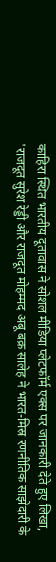काहिरा स्थित भारतीय दूतावास ने सोशल मीडिया प्लेटफॉर्म एक्स पर जानकारी देते हुए लिखा, 'राजदूत सुरेश रेड्डी और राजदूत मोहम्मद अबू बक्र सालेह ने भारत-मिस्र रणनीतिक साझेदारी के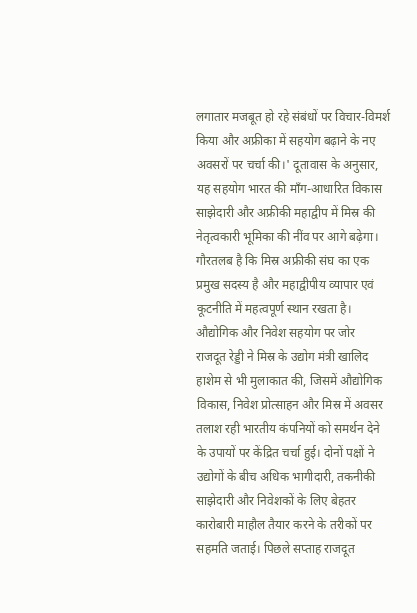लगातार मजबूत हो रहे संबंधों पर विचार-विमर्श किया और अफ्रीका में सहयोग बढ़ाने के नए अवसरों पर चर्चा की।' दूतावास के अनुसार, यह सहयोग भारत की माँग-आधारित विकास साझेदारी और अफ्रीकी महाद्वीप में मिस्र की नेतृत्वकारी भूमिका की नींव पर आगे बढ़ेगा। गौरतलब है कि मिस्र अफ्रीकी संघ का एक प्रमुख सदस्य है और महाद्वीपीय व्यापार एवं कूटनीति में महत्वपूर्ण स्थान रखता है।
औद्योगिक और निवेश सहयोग पर जोर
राजदूत रेड्डी ने मिस्र के उद्योग मंत्री खालिद हाशेम से भी मुलाकात की, जिसमें औद्योगिक विकास, निवेश प्रोत्साहन और मिस्र में अवसर तलाश रही भारतीय कंपनियों को समर्थन देने के उपायों पर केंद्रित चर्चा हुई। दोनों पक्षों ने उद्योगों के बीच अधिक भागीदारी, तकनीकी साझेदारी और निवेशकों के लिए बेहतर कारोबारी माहौल तैयार करने के तरीकों पर सहमति जताई। पिछले सप्ताह राजदूत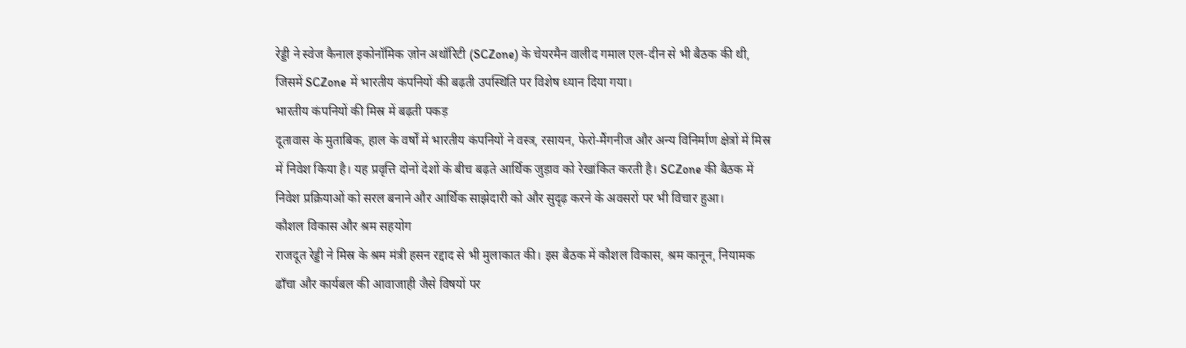रेड्डी ने स्वेज कैनाल इकोनॉमिक ज़ोन अथॉरिटी (SCZone) के चेयरमैन वालीद गमाल एल-दीन से भी बैठक की थी, जिसमें SCZone में भारतीय कंपनियों की बढ़ती उपस्थिति पर विशेष ध्यान दिया गया।
भारतीय कंपनियों की मिस्र में बढ़ती पकड़
दूतावास के मुताबिक, हाल के वर्षों में भारतीय कंपनियों ने वस्त्र, रसायन, फेरो-मैंगनीज और अन्य विनिर्माण क्षेत्रों में मिस्र में निवेश किया है। यह प्रवृत्ति दोनों देशों के बीच बढ़ते आर्थिक जुड़ाव को रेखांकित करती है। SCZone की बैठक में निवेश प्रक्रियाओं को सरल बनाने और आर्थिक साझेदारी को और सुदृढ़ करने के अवसरों पर भी विचार हुआ।
कौशल विकास और श्रम सहयोग
राजदूत रेड्डी ने मिस्र के श्रम मंत्री हसन रद्दाद से भी मुलाकात की। इस बैठक में कौशल विकास, श्रम कानून, नियामक ढाँचा और कार्यबल की आवाजाही जैसे विषयों पर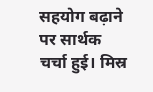सहयोग बढ़ाने पर सार्थक चर्चा हुई। मिस्र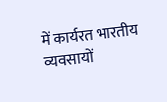में कार्यरत भारतीय व्यवसायों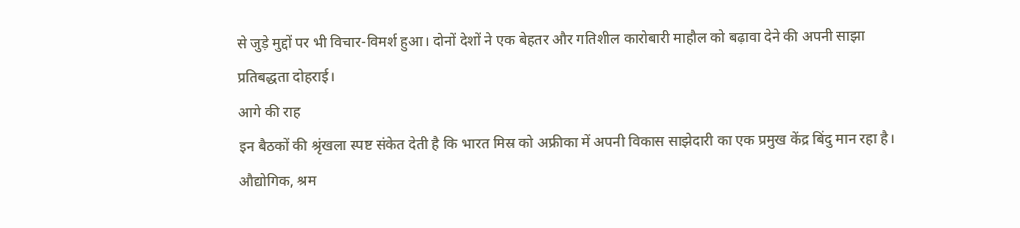से जुड़े मुद्दों पर भी विचार-विमर्श हुआ। दोनों देशों ने एक बेहतर और गतिशील कारोबारी माहौल को बढ़ावा देने की अपनी साझा प्रतिबद्धता दोहराई।
आगे की राह
इन बैठकों की श्रृंखला स्पष्ट संकेत देती है कि भारत मिस्र को अफ्रीका में अपनी विकास साझेदारी का एक प्रमुख केंद्र बिंदु मान रहा है। औद्योगिक, श्रम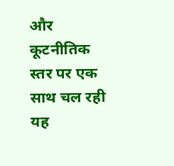और कूटनीतिक स्तर पर एक साथ चल रही यह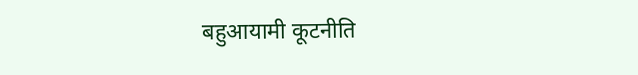बहुआयामी कूटनीति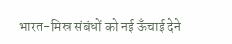भारत-मिस्र संबंधों को नई ऊँचाई देने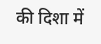की दिशा में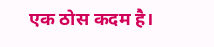एक ठोस कदम है।